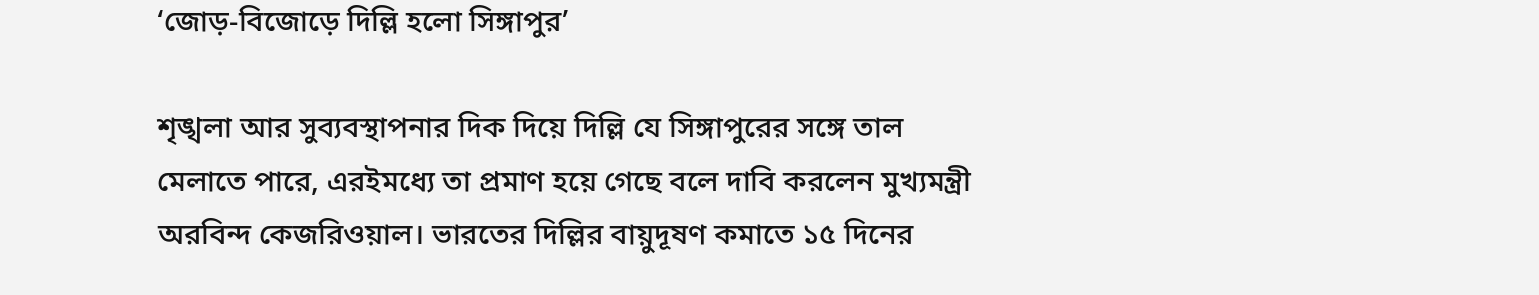‘জোড়-বিজোড়ে দিল্লি হলো সিঙ্গাপুর’

শৃঙ্খলা আর সুব্যবস্থাপনার দিক দিয়ে দিল্লি যে সিঙ্গাপুরের সঙ্গে তাল মেলাতে পারে, এরইমধ্যে তা প্রমাণ হয়ে গেছে বলে দাবি করলেন মুখ্যমন্ত্রী অরবিন্দ কেজরিওয়াল। ভারতের দিল্লির বায়ুদূষণ কমাতে ১৫ দিনের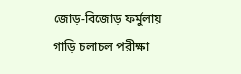জোড়-বিজোড় ফর্মুলায় গাড়ি চলাচল পরীক্ষা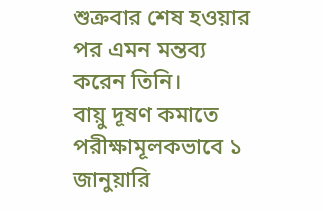শুক্রবার শেষ হওয়ার পর এমন মন্তব্য করেন তিনি।
বায়ু দূষণ কমাতে পরীক্ষামূলকভাবে ১ জানুয়ারি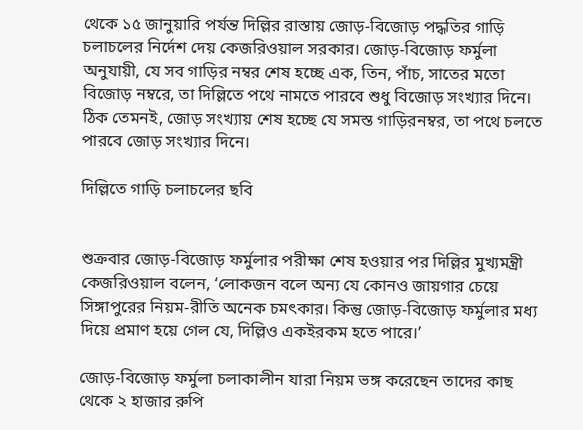থেকে ১৫ জানুয়ারি পর্যন্ত দিল্লির রাস্তায় জোড়-বিজোড় পদ্ধতির গাড়ি চলাচলের নির্দেশ দেয় কেজরিওয়াল সরকার। জোড়-বিজোড় ফর্মুলা অনুযায়ী, যে সব গাড়ির নম্বর শেষ হচ্ছে এক, তিন, পাঁচ, সাতের মতো বিজোড় নম্বরে, তা দিল্লিতে পথে নামতে পারবে শুধু বিজোড় সংখ্যার দিনে। ঠিক তেমনই, জোড় সংখ্যায় শেষ হচ্ছে যে সমস্ত গাড়িরনম্বর, তা পথে চলতে পারবে জোড় সংখ্যার দিনে।

দিল্লিতে গাড়ি চলাচলের ছবি


শুক্রবার জোড়-বিজোড় ফর্মুলার পরীক্ষা শেষ হওয়ার পর দিল্লির মুখ্যমন্ত্রী কেজরিওয়াল বলেন, ‘লোকজন বলে অন্য যে কোনও জায়গার চেয়ে সিঙ্গাপুরের নিয়ম-রীতি অনেক চমৎকার। কিন্তু জোড়-বিজোড় ফর্মুলার মধ্য দিয়ে প্রমাণ হয়ে গেল যে, দিল্লিও একইরকম হতে পারে।’

জোড়-বিজোড় ফর্মুলা চলাকালীন যারা নিয়ম ভঙ্গ করেছেন তাদের কাছ থেকে ২ হাজার রুপি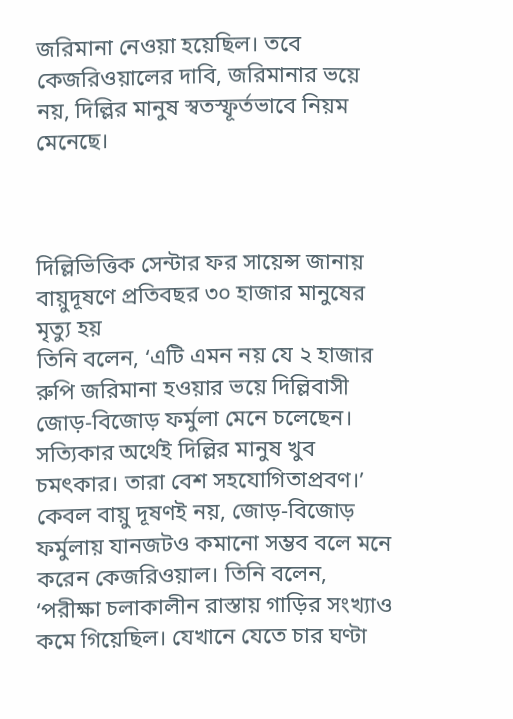জরিমানা নেওয়া হয়েছিল। তবে কেজরিওয়ালের দাবি, জরিমানার ভয়ে নয়, দিল্লির মানুষ স্বতস্ফূর্তভাবে নিয়ম মেনেছে।



দিল্লিভিত্তিক সেন্টার ফর সায়েন্স জানায় বায়ুদূষণে প্রতিবছর ৩০ হাজার মানুষের মৃত্যু হয়
তিনি বলেন, ‘এটি এমন নয় যে ২ হাজার রুপি জরিমানা হওয়ার ভয়ে দিল্লিবাসী জোড়-বিজোড় ফর্মুলা মেনে চলেছেন। সত্যিকার অর্থেই দিল্লির মানুষ খুব চমৎকার। তারা বেশ সহযোগিতাপ্রবণ।’
কেবল বায়ু দূষণই নয়, জোড়-বিজোড় ফর্মুলায় যানজটও কমানো সম্ভব বলে মনে করেন কেজরিওয়াল। তিনি বলেন, ‘পরীক্ষা চলাকালীন রাস্তায় গাড়ির সংখ্যাও কমে গিয়েছিল। যেখানে যেতে চার ঘণ্টা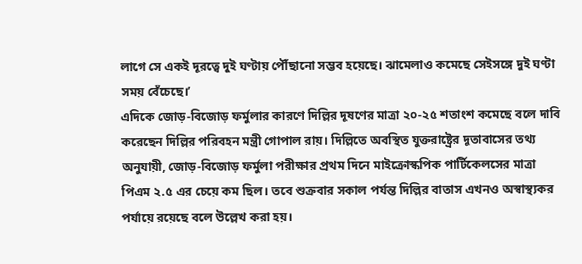লাগে সে একই দূরত্বে দুই ঘণ্টায় পৌঁছানো সম্ভব হয়েছে। ঝামেলাও কমেছে সেইসঙ্গে দুই ঘণ্টা সময় বেঁচেছে।’
এদিকে জোড়-বিজোড় ফর্মুলার কারণে দিল্লির দূষণের মাত্রা ২০-২৫ শতাংশ কমেছে বলে দাবি করেছেন দিল্লির পরিবহন মন্ত্রী গোপাল রায়। দিল্লিতে অবস্থিত যুক্তরাষ্ট্রের দূতাবাসের তথ্য অনুযায়ী, জোড়-বিজোড় ফর্মুলা পরীক্ষার প্রথম দিনে মাইক্রোস্কপিক পার্টিকেলসের মাত্রা পিএম ২.৫ এর চেয়ে কম ছিল। তবে শুক্রবার সকাল পর্যন্ত দিল্লির বাতাস এখনও অস্বাস্থ্যকর পর্যায়ে রয়েছে বলে উল্লেখ করা হয়।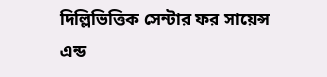দিল্লিভিত্তিক সেন্টার ফর সায়েন্স এন্ড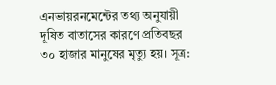এনভায়রনমেন্টের তথ্য অনুযায়ী দূষিত বাতাসের কারণে প্রতিবছর ৩০ হাজার মানুষের মৃত্যু হয়। সূত্র: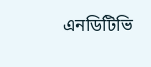এনডিটিভি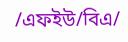/এফইউ/বিএ/